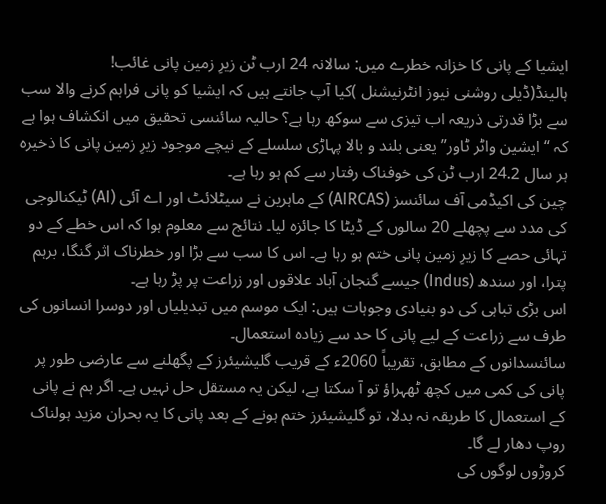ایشیا کے پانی کا خزانہ خطرے میں: سالانہ 24 ارب ٹن زیرِ زمین پانی غائب!
ہالینڈ(ڈیلی روشنی نیوز انٹرنیشنل )کیا آپ جانتے ہیں کہ ایشیا کو پانی فراہم کرنے والا سب سے بڑا قدرتی ذریعہ اب تیزی سے سوکھ رہا ہے؟ حالیہ سائنسی تحقیق میں انکشاف ہوا ہے کہ “ایشین واٹر ٹاور” یعنی بلند و بالا پہاڑی سلسلے کے نیچے موجود زیرِ زمین پانی کا ذخیرہ ہر سال 24.2 ارب ٹن کی خوفناک رفتار سے کم ہو رہا ہے۔
چین کی اکیڈمی آف سائنسز (AIRCAS) کے ماہرین نے سیٹلائٹ اور اے آئی (AI) ٹیکنالوجی کی مدد سے پچھلے 20 سالوں کے ڈیٹا کا جائزہ لیا۔ نتائج سے معلوم ہوا کہ اس خطے کے دو تہائی حصے کا زیرِ زمین پانی ختم ہو رہا ہے۔ اس کا سب سے بڑا اور خطرناک اثر گنگا، برہم پترا، اور سندھ (Indus) جیسے گنجان آباد علاقوں اور زراعت پر پڑ رہا ہے۔
اس بڑی تباہی کی دو بنیادی وجوہات ہیں: ایک موسم میں تبدیلیاں اور دوسرا انسانوں کی طرف سے زراعت کے لیے پانی کا حد سے زیادہ استعمال۔
سائنسدانوں کے مطابق، تقریباً 2060ء کے قریب گلیشیئرز کے پگھلنے سے عارضی طور پر پانی کی کمی میں کچھ ٹھہراؤ تو آ سکتا ہے، لیکن یہ مستقل حل نہیں ہے۔ اگر ہم نے پانی کے استعمال کا طریقہ نہ بدلا، تو گلیشیئرز ختم ہونے کے بعد پانی کا یہ بحران مزید ہولناک روپ دھار لے گا۔
کروڑوں لوگوں کی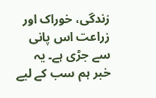زندگی، خوراک اور زراعت اس پانی سے جڑی ہے۔ یہ خبر ہم سب کے لیے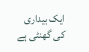ایک بیداری کی گھنٹی ہے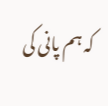کہ ہم پانی کی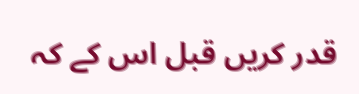قدر کریں قبل اس کے کہ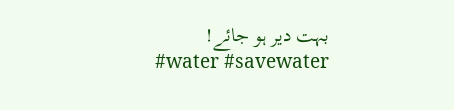بہت دیر ہو جائے!
#water #savewater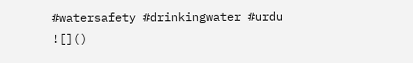#watersafety #drinkingwater #urdu
![]()